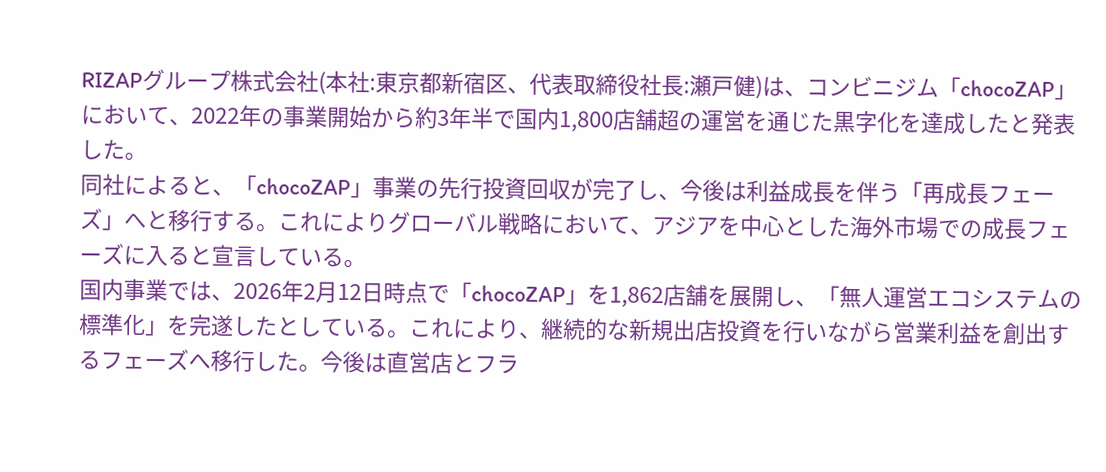RIZAPグループ株式会社(本社:東京都新宿区、代表取締役社長:瀬戸健)は、コンビニジム「chocoZAP」において、2022年の事業開始から約3年半で国内1,800店舗超の運営を通じた黒字化を達成したと発表した。
同社によると、「chocoZAP」事業の先行投資回収が完了し、今後は利益成長を伴う「再成長フェーズ」へと移行する。これによりグローバル戦略において、アジアを中心とした海外市場での成長フェーズに入ると宣言している。
国内事業では、2026年2月12日時点で「chocoZAP」を1,862店舗を展開し、「無人運営エコシステムの標準化」を完遂したとしている。これにより、継続的な新規出店投資を行いながら営業利益を創出するフェーズへ移行した。今後は直営店とフラ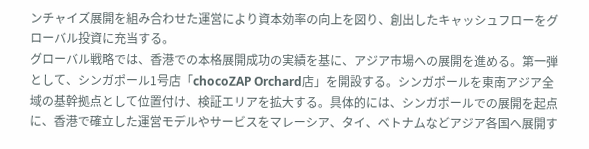ンチャイズ展開を組み合わせた運営により資本効率の向上を図り、創出したキャッシュフローをグローバル投資に充当する。
グローバル戦略では、香港での本格展開成功の実績を基に、アジア市場への展開を進める。第一弾として、シンガポール1号店「chocoZAP Orchard店」を開設する。シンガポールを東南アジア全域の基幹拠点として位置付け、検証エリアを拡大する。具体的には、シンガポールでの展開を起点に、香港で確立した運営モデルやサービスをマレーシア、タイ、ベトナムなどアジア各国へ展開す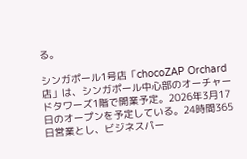る。

シンガポール1号店「chocoZAP Orchard店」は、シンガポール中心部のオーチャードタワーズ1階で開業予定。2026年3月17日のオープンを予定している。24時間365日営業とし、ビジネスパー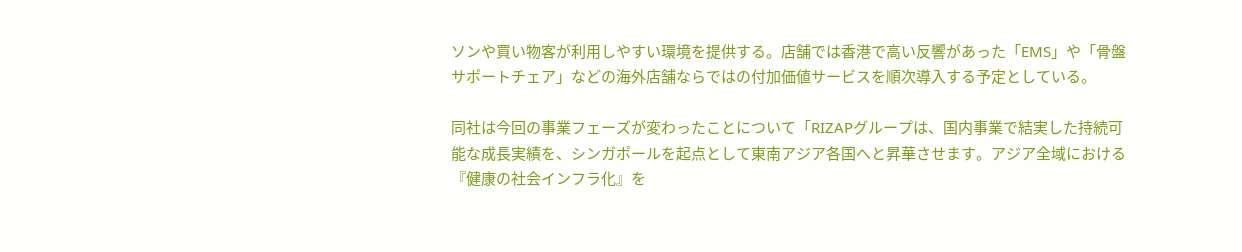ソンや買い物客が利用しやすい環境を提供する。店舗では香港で高い反響があった「EMS」や「骨盤サポートチェア」などの海外店舗ならではの付加価値サービスを順次導入する予定としている。

同社は今回の事業フェーズが変わったことについて「RIZAPグループは、国内事業で結実した持続可能な成長実績を、シンガポールを起点として東南アジア各国へと昇華させます。アジア全域における『健康の社会インフラ化』を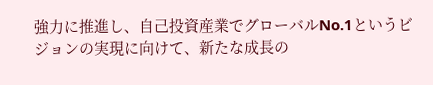強力に推進し、自己投資産業でグローバルNo.1というビジョンの実現に向けて、新たな成長の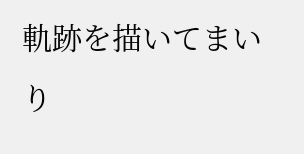軌跡を描いてまいり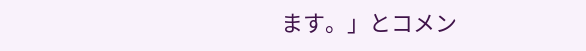ます。」とコメン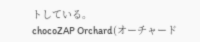トしている。
chocoZAP Orchard(オーチャード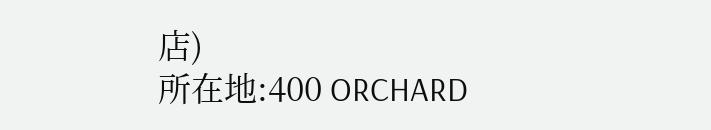店)
所在地:400 ORCHARD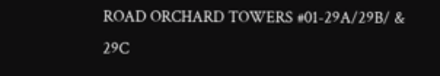ROAD ORCHARD TOWERS #01-29A/29B/ & 29C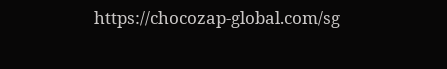https://chocozap-global.com/sg